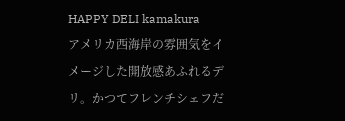HAPPY DELI kamakura
アメリカ西海岸の雰囲気をイメージした開放感あふれるデリ。かつてフレンチシェフだ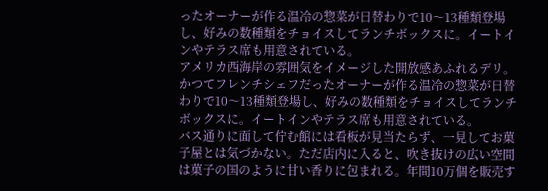ったオーナーが作る温冷の惣菜が日替わりで10〜13種類登場し、好みの数種類をチョイスしてランチボックスに。イートインやテラス席も用意されている。
アメリカ西海岸の雰囲気をイメージした開放感あふれるデリ。かつてフレンチシェフだったオーナーが作る温冷の惣菜が日替わりで10〜13種類登場し、好みの数種類をチョイスしてランチボックスに。イートインやテラス席も用意されている。
バス通りに面して佇む館には看板が見当たらず、一見してお菓子屋とは気づかない。ただ店内に入ると、吹き抜けの広い空間は菓子の国のように甘い香りに包まれる。年間10万個を販売す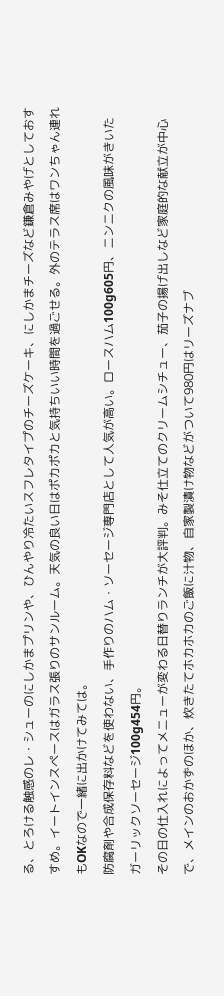る、とろける触感のレ・シューのにしかまプリンや、ひんやり冷たいスフレタイプのチーズケーキ、にしかまチーズなど鎌倉みやげとしておすすめ。イートインスペースはガラス張りのサンルーム。天気の良い日はポカポカと気持ちいい時間を過ごせる。外のテラス席はワンちゃん連れもOKなので一緒に出かけてみては。
防腐剤や合成保存料などを使わない、手作りのハム・ソーセージ専門店として人気が高い。ロースハム100g605円、ニンニクの風味がきいたガーリックソーセージ100g454円。
その日の仕入れによってメニューが変わる日替りランチが大評判。みそ仕立てのクリームシチュー、茄子の揚げ出しなど家庭的な献立が中心で、メインのおかずのほか、炊きたてホカホカのご飯に汁物、自家製漬け物などがついて980円はリーズナブ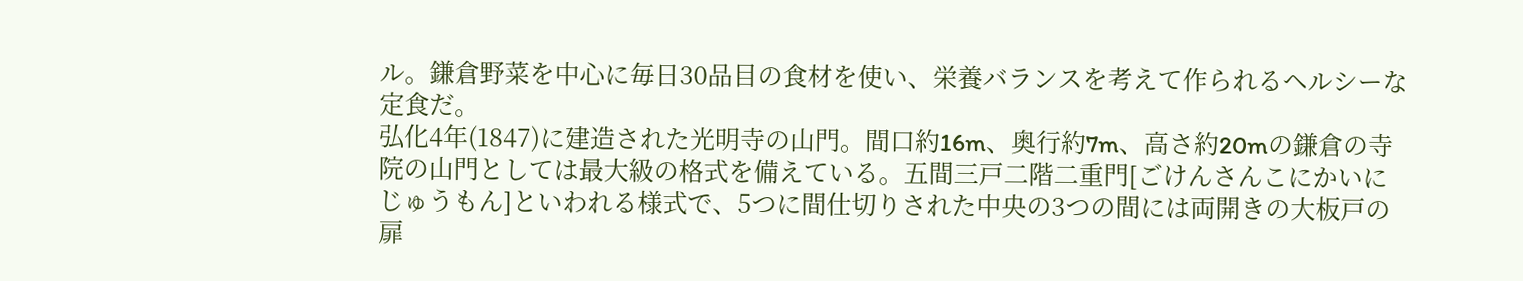ル。鎌倉野菜を中心に毎日30品目の食材を使い、栄養バランスを考えて作られるヘルシーな定食だ。
弘化4年(1847)に建造された光明寺の山門。間口約16m、奥行約7m、高さ約20mの鎌倉の寺院の山門としては最大級の格式を備えている。五間三戸二階二重門[ごけんさんこにかいにじゅうもん]といわれる様式で、5つに間仕切りされた中央の3つの間には両開きの大板戸の扉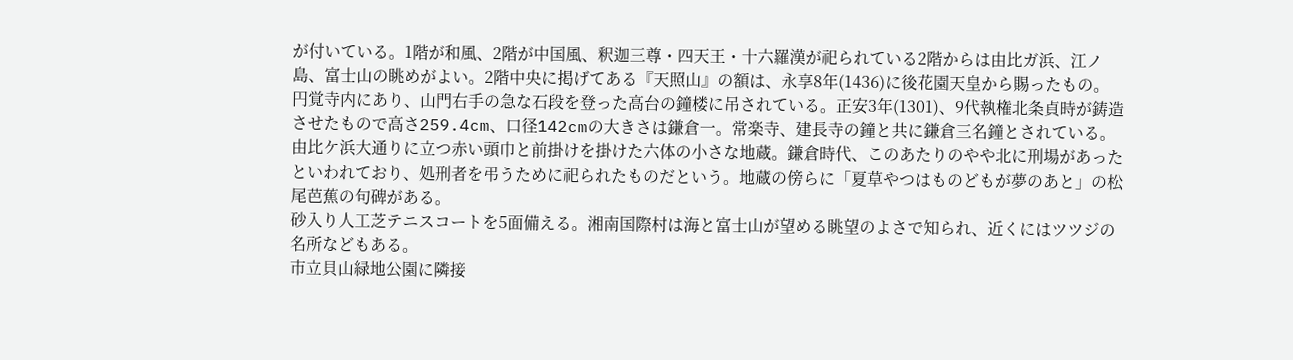が付いている。1階が和風、2階が中国風、釈迦三尊・四天王・十六羅漢が祀られている2階からは由比ガ浜、江ノ島、富士山の眺めがよい。2階中央に掲げてある『天照山』の額は、永享8年(1436)に後花園天皇から賜ったもの。
円覚寺内にあり、山門右手の急な石段を登った高台の鐘楼に吊されている。正安3年(1301)、9代執権北条貞時が鋳造させたもので高さ259.4cm、口径142cmの大きさは鎌倉一。常楽寺、建長寺の鐘と共に鎌倉三名鐘とされている。
由比ケ浜大通りに立つ赤い頭巾と前掛けを掛けた六体の小さな地蔵。鎌倉時代、このあたりのやや北に刑場があったといわれており、処刑者を弔うために祀られたものだという。地蔵の傍らに「夏草やつはものどもが夢のあと」の松尾芭蕉の句碑がある。
砂入り人工芝テニスコートを5面備える。湘南国際村は海と富士山が望める眺望のよさで知られ、近くにはツツジの名所などもある。
市立貝山緑地公園に隣接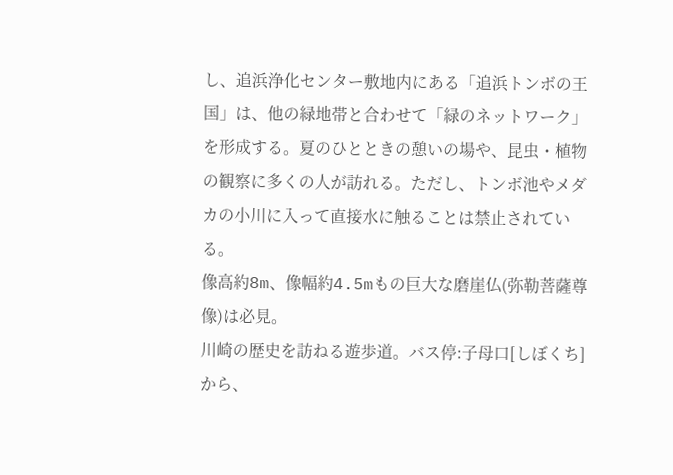し、追浜浄化センター敷地内にある「追浜トンボの王国」は、他の緑地帯と合わせて「緑のネットワーク」を形成する。夏のひとときの憩いの場や、昆虫・植物の観察に多くの人が訪れる。ただし、トンボ池やメダカの小川に入って直接水に触ることは禁止されている。
像高約8m、像幅約4.5mもの巨大な磨崖仏(弥勒菩薩尊像)は必見。
川崎の歴史を訪ねる遊歩道。バス停:子母口[しぼくち]から、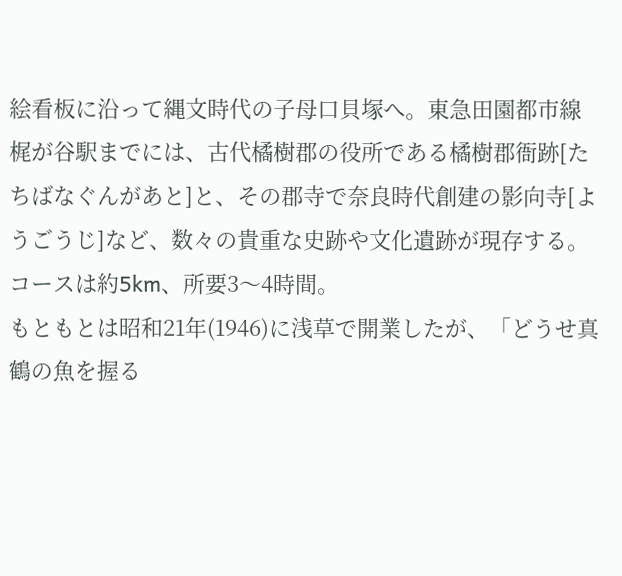絵看板に沿って縄文時代の子母口貝塚へ。東急田園都市線梶が谷駅までには、古代橘樹郡の役所である橘樹郡衙跡[たちばなぐんがあと]と、その郡寺で奈良時代創建の影向寺[ようごうじ]など、数々の貴重な史跡や文化遺跡が現存する。コースは約5km、所要3〜4時間。
もともとは昭和21年(1946)に浅草で開業したが、「どうせ真鶴の魚を握る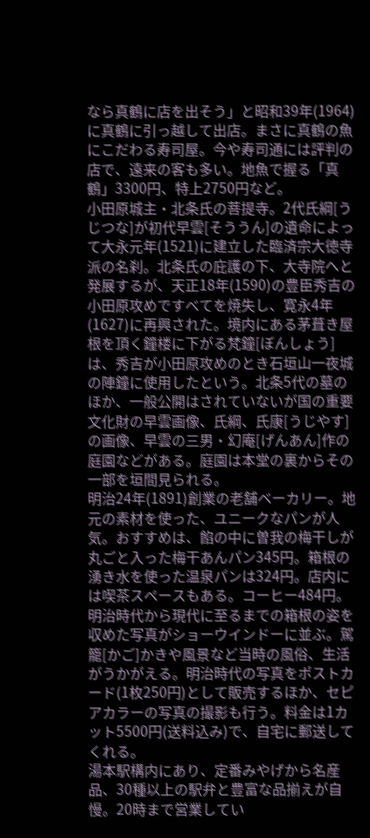なら真鶴に店を出そう」と昭和39年(1964)に真鶴に引っ越して出店。まさに真鶴の魚にこだわる寿司屋。今や寿司通には評判の店で、遠来の客も多い。地魚で握る「真鶴」3300円、特上2750円など。
小田原城主・北条氏の菩提寺。2代氏綱[うじつな]が初代早雲[そううん]の遺命によって大永元年(1521)に建立した臨済宗大徳寺派の名刹。北条氏の庇護の下、大寺院へと発展するが、天正18年(1590)の豊臣秀吉の小田原攻めですべてを焼失し、寛永4年(1627)に再興された。境内にある茅葺き屋根を頂く鐘楼に下がる梵鐘[ぼんしょう]は、秀吉が小田原攻めのとき石垣山一夜城の陣鐘に使用したという。北条5代の墓のほか、一般公開はされていないが国の重要文化財の早雲画像、氏綱、氏康[うじやす]の画像、早雲の三男・幻庵[げんあん]作の庭園などがある。庭園は本堂の裏からその一部を垣間見られる。
明治24年(1891)創業の老舗ベーカリー。地元の素材を使った、ユニークなパンが人気。おすすめは、餡の中に曽我の梅干しが丸ごと入った梅干あんパン345円。箱根の湧き水を使った温泉パンは324円。店内には喫茶スペースもある。コーヒー484円。
明治時代から現代に至るまでの箱根の姿を収めた写真がショーウインドーに並ぶ。駕籠[かご]かきや風景など当時の風俗、生活がうかがえる。明治時代の写真をポストカード(1枚250円)として販売するほか、セピアカラーの写真の撮影も行う。料金は1カット5500円(送料込み)で、自宅に郵送してくれる。
湯本駅構内にあり、定番みやげから名産品、30種以上の駅弁と豊富な品揃えが自慢。20時まで営業してい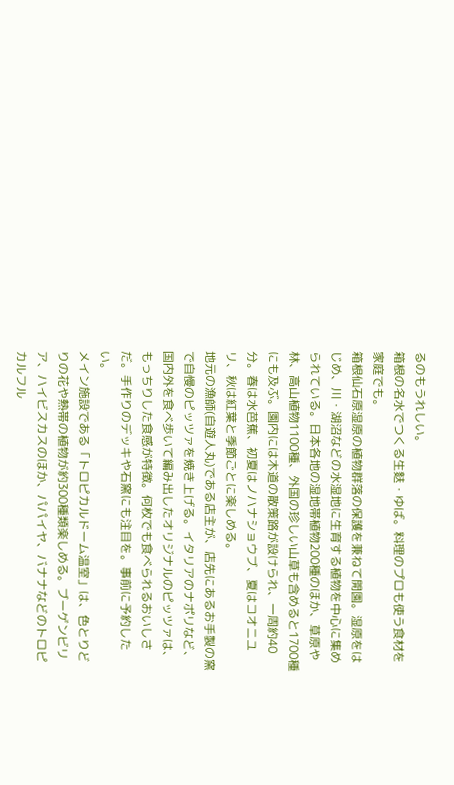るのもうれしい。
箱根の名水でつくる生麩・ゆば。料理のプロも使う食材を家庭でも。
箱根仙石原湿原の植物群落の保護を兼ねて開園。湿原をはじめ、川・湖沼などの水湿地に生育する植物を中心に集められている。日本各地の湿地帯植物200種のほか、草原や林、高山植物1100種、外国の珍しい山草も含めると1700種にも及ぶ。園内には木道の散策路が設けられ、一周約40分。春は水芭蕉、初夏はノハナショウブ、夏はコオニユリ、秋は紅葉と季節ごとに楽しめる。
地元の漁師(自遊人丸)である店主が、店先にあるお手製の窯で自慢のピッツァを焼き上げる。イタリアのナポリなど、国内外を食べ歩いて編み出したオリジナルのピッツァは、もっちりした食感が特徴。何枚でも食べられるおいしさだ。手作りのデッキや石窯にも注目を。事前に予約したい。
メイン施設である「トロピカルドーム温室」は、色とりどりの花や熱帯の植物が約300種類楽しめる。ブーゲンビリア、ハイビスカスのほか、パパイヤ、バナナなどのトロピカルフル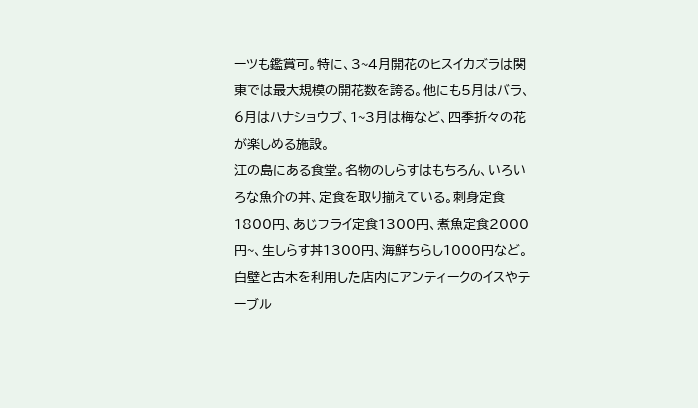ーツも鑑賞可。特に、3~4月開花のヒスイカズラは関東では最大規模の開花数を誇る。他にも5月はバラ、6月はハナショウブ、1~3月は梅など、四季折々の花が楽しめる施設。
江の島にある食堂。名物のしらすはもちろん、いろいろな魚介の丼、定食を取り揃えている。刺身定食1800円、あじフライ定食1300円、煮魚定食2000円~、生しらす丼1300円、海鮮ちらし1000円など。
白壁と古木を利用した店内にアンティークのイスやテーブル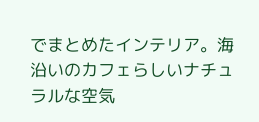でまとめたインテリア。海沿いのカフェらしいナチュラルな空気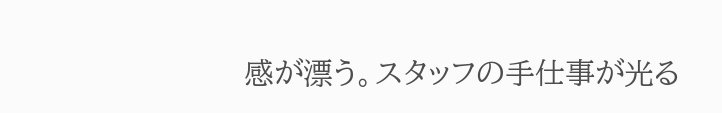感が漂う。スタッフの手仕事が光る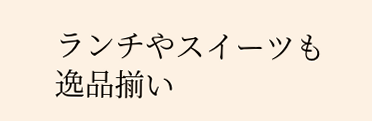ランチやスイーツも逸品揃い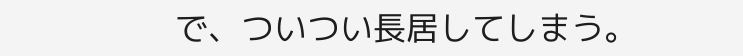で、ついつい長居してしまう。